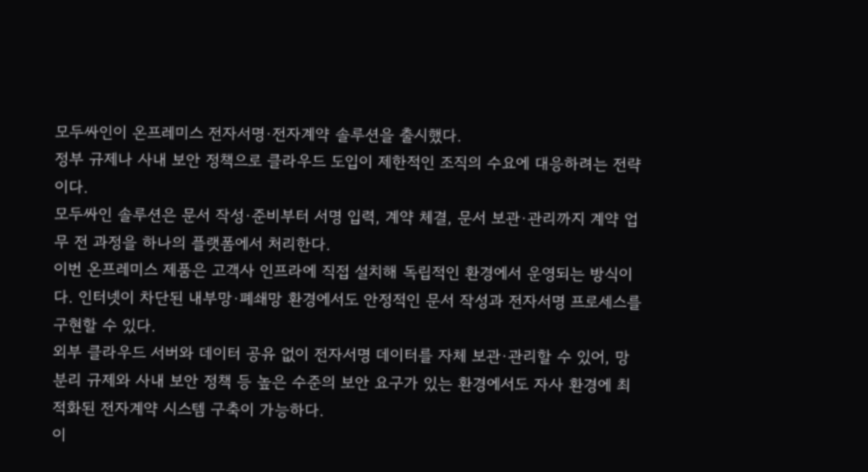모두싸인이 온프레미스 전자서명·전자계약 솔루션을 출시했다.
정부 규제나 사내 보안 정책으로 클라우드 도입이 제한적인 조직의 수요에 대응하려는 전략이다.
모두싸인 솔루션은 문서 작성·준비부터 서명 입력, 계약 체결, 문서 보관·관리까지 계약 업무 전 과정을 하나의 플랫폼에서 처리한다.
이번 온프레미스 제품은 고객사 인프라에 직접 설치해 독립적인 환경에서 운영되는 방식이다. 인터넷이 차단된 내부망·폐쇄망 환경에서도 안정적인 문서 작성과 전자서명 프로세스를 구현할 수 있다.
외부 클라우드 서버와 데이터 공유 없이 전자서명 데이터를 자체 보관·관리할 수 있어, 망분리 규제와 사내 보안 정책 등 높은 수준의 보안 요구가 있는 환경에서도 자사 환경에 최적화된 전자계약 시스템 구축이 가능하다.
이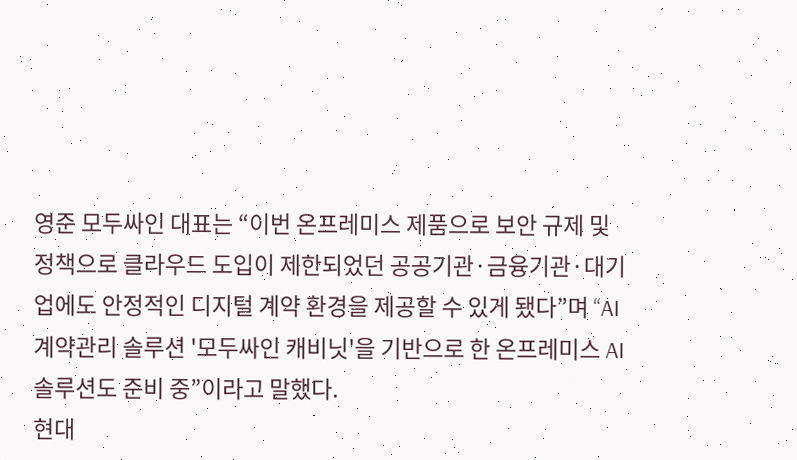영준 모두싸인 대표는 “이번 온프레미스 제품으로 보안 규제 및 정책으로 클라우드 도입이 제한되었던 공공기관·금융기관·대기업에도 안정적인 디지털 계약 환경을 제공할 수 있게 됐다”며 “AI 계약관리 솔루션 '모두싸인 캐비닛'을 기반으로 한 온프레미스 AI 솔루션도 준비 중”이라고 말했다.
현대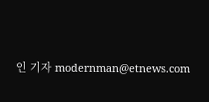인 기자 modernman@etnews.com